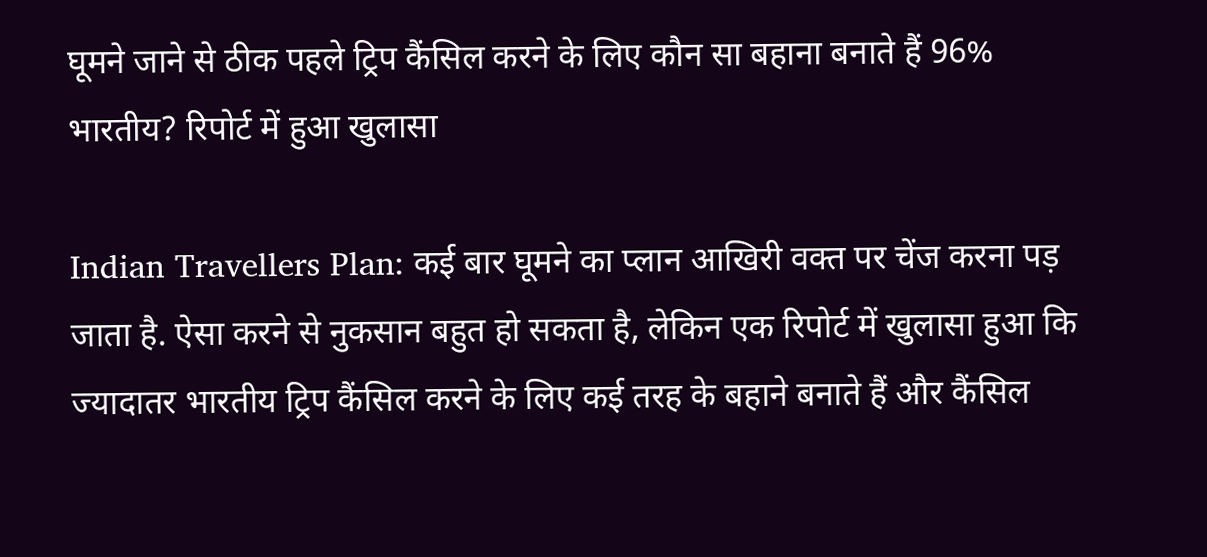घूमने जाने से ठीक पहले ट्रिप कैंसिल करने के लिए कौन सा बहाना बनाते हैं 96% भारतीय? रिपोर्ट में हुआ खुलासा

Indian Travellers Plan: कई बार घूमने का प्लान आखिरी वक्त पर चेंज करना पड़ जाता है. ऐसा करने से नुकसान बहुत हो सकता है, लेकिन एक रिपोर्ट में खुलासा हुआ कि ज्यादातर भारतीय ट्रिप कैंसिल करने के लिए कई तरह के बहाने बनाते हैं और कैंसिल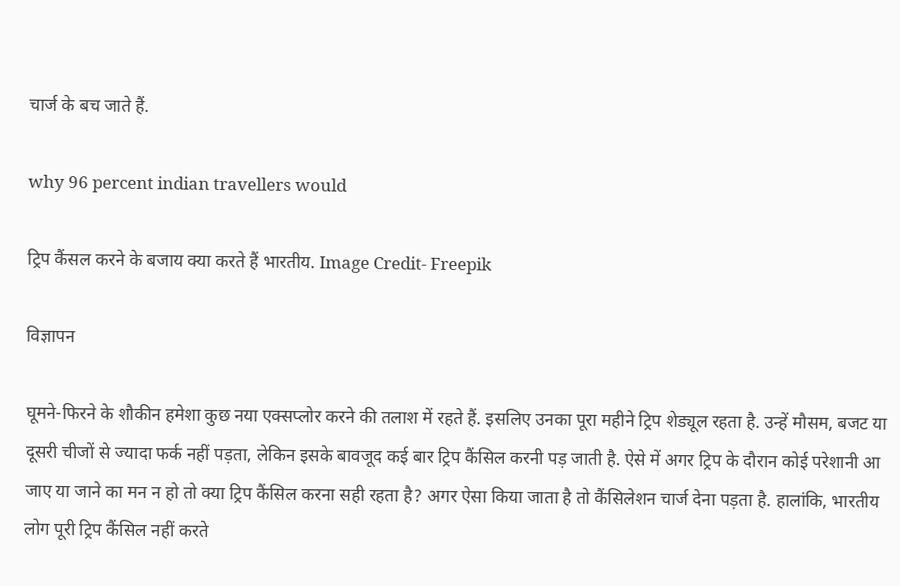चार्ज के बच जाते हैं.

why 96 percent indian travellers would

ट्रिप कैंसल करने के बजाय क्या करते हैं भारतीय. Image Credit- Freepik

विज्ञापन

घूमने-फिरने के शौकीन हमेशा कुछ नया एक्सप्लोर करने की तलाश में रहते हैं. इसलिए उनका पूरा महीने ट्रिप शेड्यूल रहता है. उन्हें मौसम, बजट या दूसरी चीजों से ज्यादा फर्क नहीं पड़ता, लेकिन इसके बावजूद कई बार ट्रिप कैंसिल करनी पड़ जाती है. ऐसे में अगर ट्रिप के दौरान कोई परेशानी आ जाए या जाने का मन न हो तो क्या ट्रिप कैंसिल करना सही रहता है? अगर ऐसा किया जाता है तो कैंसिलेशन चार्ज देना पड़ता है. हालांकि, भारतीय लोग पूरी ट्रिप कैंसिल नहीं करते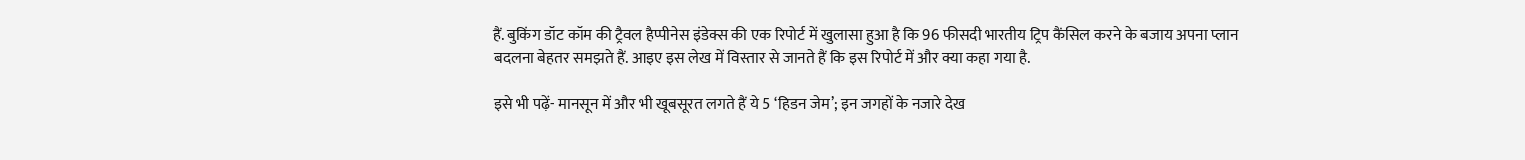हैं. बुकिंग डॉट कॉम की ट्रैवल हैप्पीनेस इंडेक्स की एक रिपोर्ट में खुलासा हुआ है कि 96 फीसदी भारतीय ट्रिप कैंसिल करने के बजाय अपना प्लान बदलना बेहतर समझते हैं. आइए इस लेख में विस्तार से जानते हैं कि इस रिपोर्ट में और क्या कहा गया है.

इसे भी पढ़ें- मानसून में और भी खूबसूरत लगते हैं ये 5 ‘हिडन जेम’; इन जगहों के नजारे देख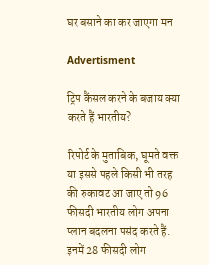घर बसाने का कर जाएगा मन

Advertisment

ट्रिप कैंसल करने के बजाय क्या करते हैं भारतीय?

रिपोर्ट के मुताबिक, घूमते वक्त या इससे पहले किसी भी तरह की रुकावट आ जाए तो 96 फीसदी भारतीय लोग अपना प्लान बदलना पसंद करते हैं. इनमें 28 फीसदी लोग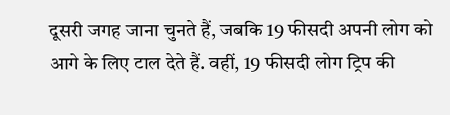दूसरी जगह जाना चुनते हैं, जबकि 19 फीसदी अपनी लोग को आगे के लिए टाल देते हैं. वहीं, 19 फीसदी लोग ट्रिप की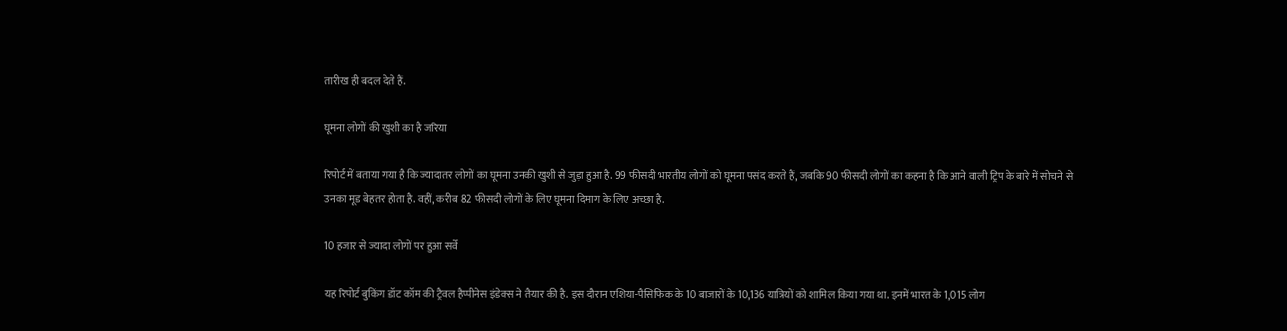तारीख ही बदल देते हैं.

घूमना लोगों की खुशी का है जरिया

रिपोर्ट में बताया गया है कि ज्यादातर लोगों का घूमना उनकी खुशी से जुड़ा हुआ है. 99 फीसदी भारतीय लोगों को घूमना पसंद करते हैं, जबकि 90 फीसदी लोगों का कहना है कि आने वाली ट्रिप के बारे में सोचने से उनका मूड बेहतर होता है. वहीं, करीब 82 फीसदी लोगों के लिए घूमना दिमाग के लिए अच्छा है.

10 हजार से ज्यादा लोगों पर हुआ सर्वे

यह रिपोर्ट बुकिंग डॉट कॉम की ट्रैवल हैप्पीनेस इंडेक्स ने तैयार की है. इस दौरान एशिया-पैसिफिक के 10 बाजारों के 10,136 यात्रियों को शामिल किया गया था. इनमें भारत के 1,015 लोग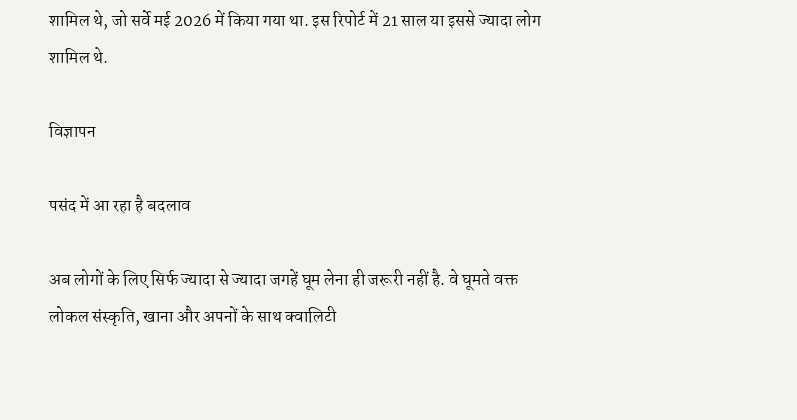शामिल थे, जो सर्वे मई 2026 में किया गया था. इस रिपोर्ट में 21 साल या इससे ज्यादा लोग शामिल थे.

विज्ञापन

पसंद में आ रहा है बदलाव

अब लोगों के लिए सिर्फ ज्यादा से ज्यादा जगहें घूम लेना ही जरूरी नहीं है. वे घूमते वक्त लोकल संस्कृति, खाना और अपनों के साथ क्वालिटी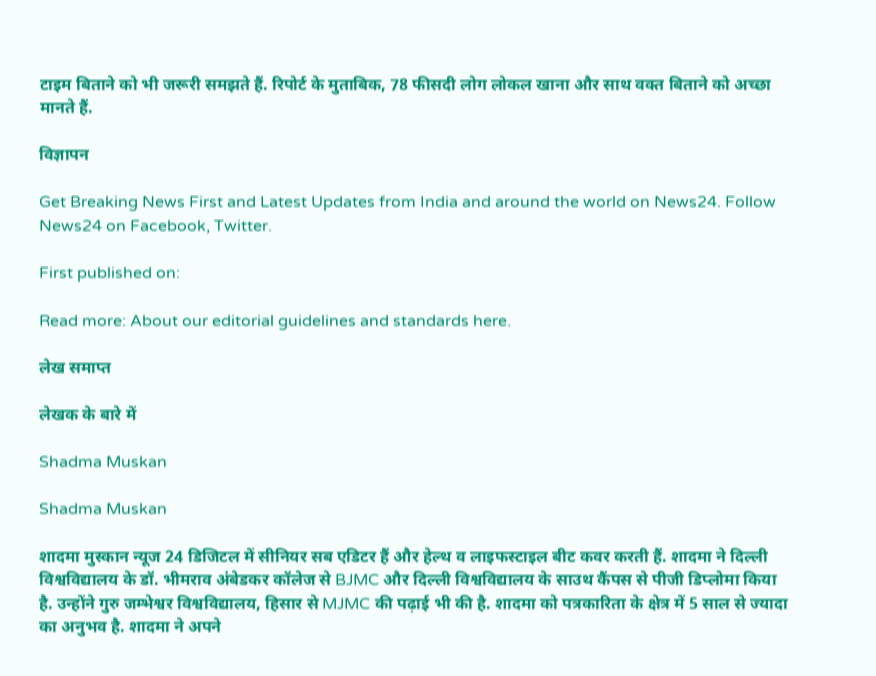टाइम बिताने को भी जरूरी समझते हैं. रिपोर्ट के मुताबिक, 78 फीसदी लोग लोकल खाना और साथ वक्त बिताने को अच्छा मानते हैं.

विज्ञापन

Get Breaking News First and Latest Updates from India and around the world on News24. Follow News24 on Facebook, Twitter.

First published on:

Read more: About our editorial guidelines and standards here.

लेख समाप्त

लेखक के बारे में

Shadma Muskan

Shadma Muskan

शादमा मुस्कान न्यूज 24 डिजिटल में सीनियर सब एडिटर हैं और हेल्थ व लाइफस्टाइल बीट कवर करती हैं. शादमा ने दिल्ली विश्वविद्यालय के डॉ. भीमराव अंबेडकर कॉलेज से BJMC और दिल्ली विश्वविद्यालय के साउथ कैंपस से पीजी डिप्लोमा किया है. उन्होंने गुरु जम्भेश्वर विश्वविद्यालय, हिसार से MJMC की पढ़ाई भी की है. शादमा को पत्रकारिता के क्षेत्र में 5 साल से ज्यादा का अनुभव है. शादमा ने अपने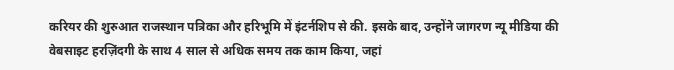करियर की शुरुआत राजस्थान पत्रिका और हरिभूमि में इंटर्नशिप से की. इसके बाद, उन्होंने जागरण न्यू मीडिया की वेबसाइट हरज़िंदगी के साथ 4 साल से अधिक समय तक काम किया, जहां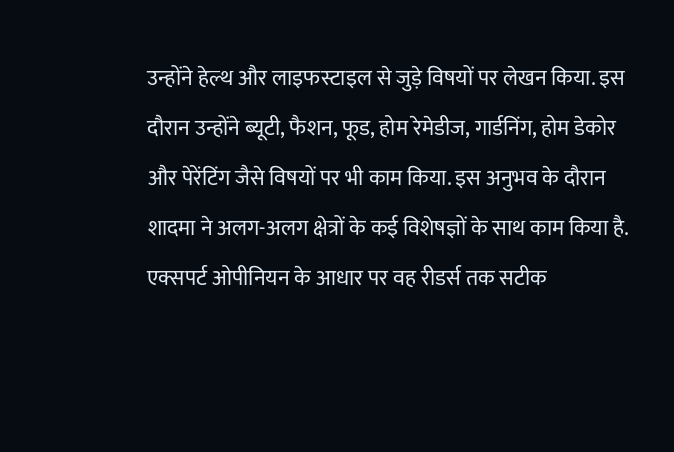उन्होंने हेल्थ और लाइफस्टाइल से जुड़े विषयों पर लेखन किया. इस दौरान उन्होंने ब्यूटी, फैशन, फूड, होम रेमेडीज, गार्डनिंग, होम डेकोर और पेरेंटिंग जैसे विषयों पर भी काम किया. इस अनुभव के दौरान शादमा ने अलग-अलग क्षेत्रों के कई विशेषज्ञों के साथ काम किया है. एक्सपर्ट ओपीनियन के आधार पर वह रीडर्स तक सटीक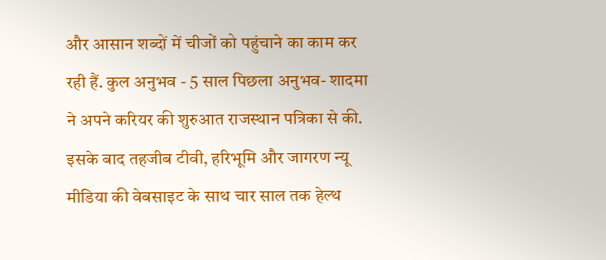और आसान शब्दों में चीजों को पहुंचाने का काम कर रही हैं. कुल अनुभव - 5 साल पिछला अनुभव- शादमा ने अपने करियर की शुरुआत राजस्थान पत्रिका से की. इसके बाद तहजीब टीवी, हरिभूमि और जागरण न्यू मीडिया की वेबसाइट के साथ चार साल तक हेल्थ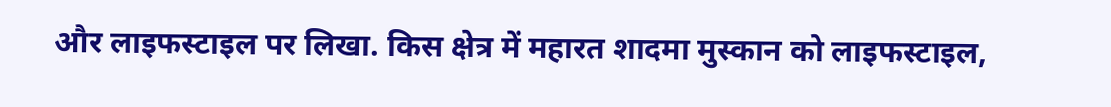और लाइफस्टाइल पर लिखा. किस क्षेत्र में महारत शादमा मुस्कान को लाइफस्टाइल,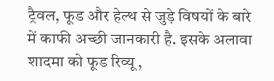ट्रैवल, फूड और हेल्थ से जुड़े विषयों के बारे में काफी अच्छी जानकारी है. इसके अलावा शादमा को फूड रिव्यू,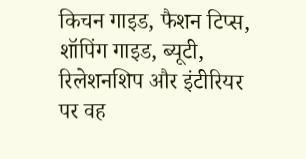किचन गाइड, फैशन टिप्स, शॉपिंग गाइड, ब्यूटी, रिलेशनशिप और इंटीरियर पर वह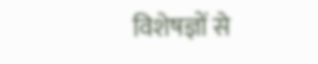विशेषज्ञों से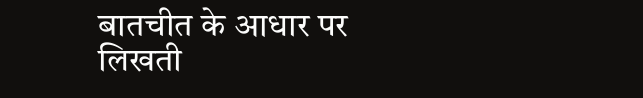बातचीत के आधार पर लिखती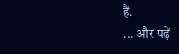हैं.
... और पढ़ें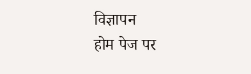विज्ञापन
होम पेज पर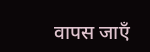वापस जाएँ